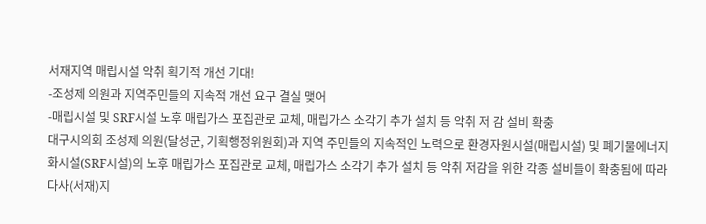서재지역 매립시설 악취 획기적 개선 기대!
-조성제 의원과 지역주민들의 지속적 개선 요구 결실 맺어
-매립시설 및 SRF시설 노후 매립가스 포집관로 교체, 매립가스 소각기 추가 설치 등 악취 저 감 설비 확충
대구시의회 조성제 의원(달성군, 기획행정위원회)과 지역 주민들의 지속적인 노력으로 환경자원시설(매립시설) 및 폐기물에너지화시설(SRF시설)의 노후 매립가스 포집관로 교체, 매립가스 소각기 추가 설치 등 악취 저감을 위한 각종 설비들이 확충됨에 따라 다사(서재)지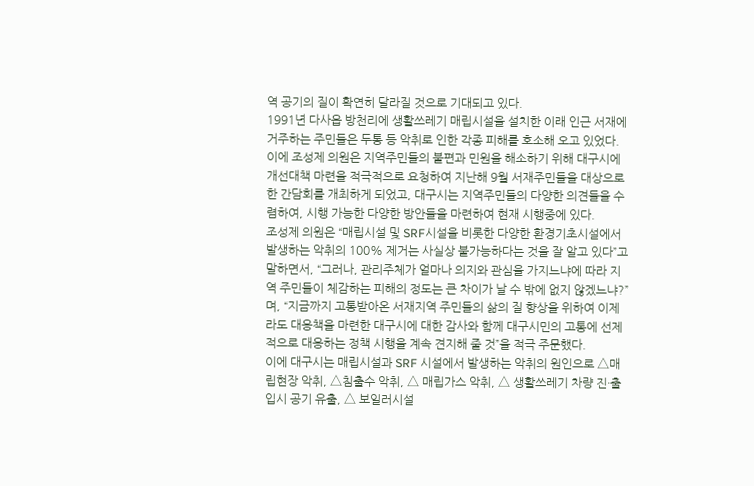역 공기의 질이 확연히 달라질 것으로 기대되고 있다.
1991년 다사읍 방천리에 생활쓰레기 매립시설을 설치한 이래 인근 서재에 거주하는 주민들은 두통 등 악취로 인한 각종 피해를 호소해 오고 있었다.
이에 조성제 의원은 지역주민들의 불편과 민원을 해소하기 위해 대구시에 개선대책 마련을 적극적으로 요청하여 지난해 9월 서재주민들을 대상으로 한 간담회를 개최하게 되었고, 대구시는 지역주민들의 다양한 의견들을 수렴하여, 시행 가능한 다양한 방안들을 마련하여 현재 시행중에 있다.
조성제 의원은 “매립시설 및 SRF시설을 비롯한 다양한 환경기초시설에서 발생하는 악취의 100% 제거는 사실상 불가능하다는 것을 잘 알고 있다”고 말하면서, “그러나, 관리주체가 얼마나 의지와 관심을 가지느냐에 따라 지역 주민들이 체감하는 피해의 정도는 큰 차이가 날 수 밖에 없지 않겠느냐?”며, “지금까지 고통받아온 서재지역 주민들의 삶의 질 향상을 위하여 이제라도 대응책을 마련한 대구시에 대한 감사와 함께 대구시민의 고통에 선제적으로 대응하는 정책 시행을 계속 견지해 줄 것”을 적극 주문했다.
이에 대구시는 매립시설과 SRF 시설에서 발생하는 악취의 원인으로 △매립현장 악취, △침출수 악취, △ 매립가스 악취, △ 생활쓰레기 차량 진·출입시 공기 유출, △ 보일러시설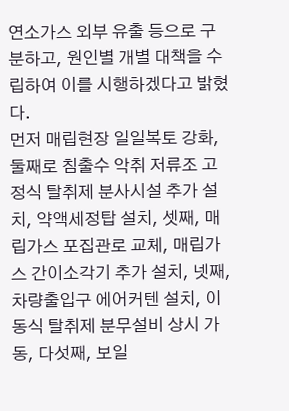연소가스 외부 유출 등으로 구분하고, 원인별 개별 대책을 수립하여 이를 시행하겠다고 밝혔다.
먼저 매립현장 일일복토 강화, 둘째로 침출수 악취 저류조 고정식 탈취제 분사시설 추가 설치, 약액세정탑 설치, 셋째, 매립가스 포집관로 교체, 매립가스 간이소각기 추가 설치, 넷째, 차량출입구 에어커텐 설치, 이동식 탈취제 분무설비 상시 가동, 다섯째, 보일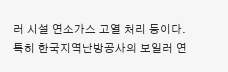러 시설 연소가스 고열 처리 등이다.
특히 한국지역난방공사의 보일러 연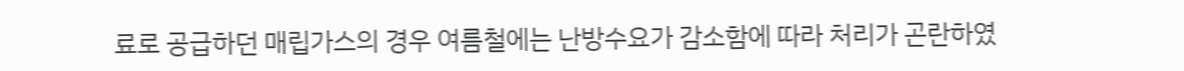료로 공급하던 매립가스의 경우 여름철에는 난방수요가 감소함에 따라 처리가 곤란하였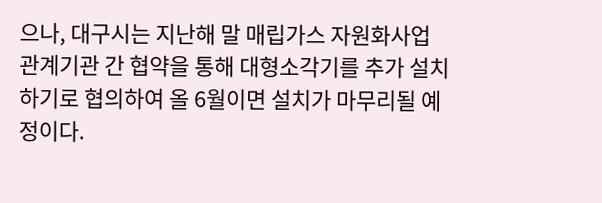으나, 대구시는 지난해 말 매립가스 자원화사업 관계기관 간 협약을 통해 대형소각기를 추가 설치하기로 협의하여 올 6월이면 설치가 마무리될 예정이다.